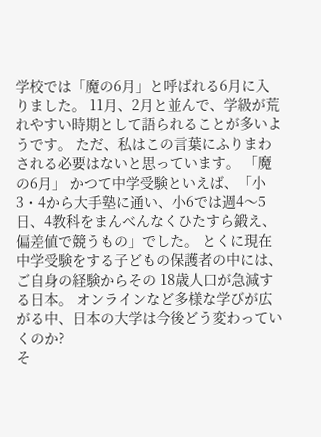学校では「魔の6月」と呼ばれる6月に入りました。 11月、2月と並んで、学級が荒れやすい時期として語られることが多いようです。 ただ、私はこの言葉にふりまわされる必要はないと思っています。 「魔の6月」 かつて中学受験といえば、「小3・4から大手塾に通い、小6では週4〜5日、4教科をまんべんなくひたすら鍛え、偏差値で競うもの」でした。 とくに現在中学受験をする子どもの保護者の中には、ご自身の経験からその 18歳人口が急減する日本。 オンラインなど多様な学びが広がる中、日本の大学は今後どう変わっていくのか?
そ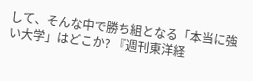して、そんな中で勝ち組となる「本当に強い大学」はどこか? 『週刊東洋経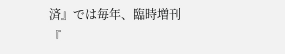済』では毎年、臨時増刊『